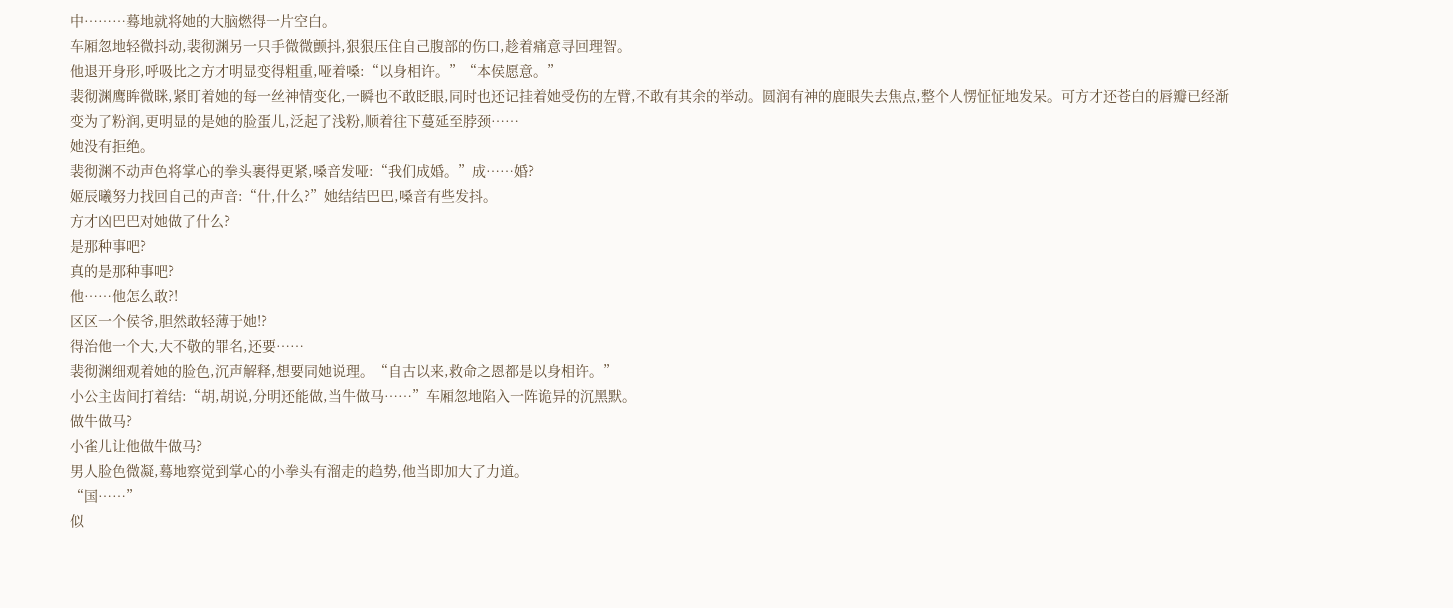中………蓦地就将她的大脑燃得一片空白。
车厢忽地轻微抖动,裴彻渊另一只手微微颤抖,狠狠压住自己腹部的伤口,趁着痛意寻回理智。
他退开身形,呼吸比之方才明显变得粗重,哑着嗓:“以身相许。”“本侯愿意。”
裴彻渊鹰眸微眯,紧盯着她的每一丝神情变化,一瞬也不敢眨眼,同时也还记挂着她受伤的左臂,不敢有其余的举动。圆润有神的鹿眼失去焦点,整个人愣怔怔地发呆。可方才还苍白的唇瓣已经渐变为了粉润,更明显的是她的脸蛋儿,泛起了浅粉,顺着往下蔓延至脖颈……
她没有拒绝。
裴彻渊不动声色将掌心的拳头裹得更紧,嗓音发哑:“我们成婚。”成……婚?
姬辰曦努力找回自己的声音:“什,什么?”她结结巴巴,嗓音有些发抖。
方才凶巴巴对她做了什么?
是那种事吧?
真的是那种事吧?
他……他怎么敢?!
区区一个侯爷,胆然敢轻薄于她!?
得治他一个大,大不敬的罪名,还要……
裴彻渊细观着她的脸色,沉声解释,想要同她说理。“自古以来,救命之恩都是以身相许。”
小公主齿间打着结:“胡,胡说,分明还能做,当牛做马……”车厢忽地陷入一阵诡异的沉黑默。
做牛做马?
小雀儿让他做牛做马?
男人脸色微凝,蓦地察觉到掌心的小拳头有溜走的趋势,他当即加大了力道。
“国……”
似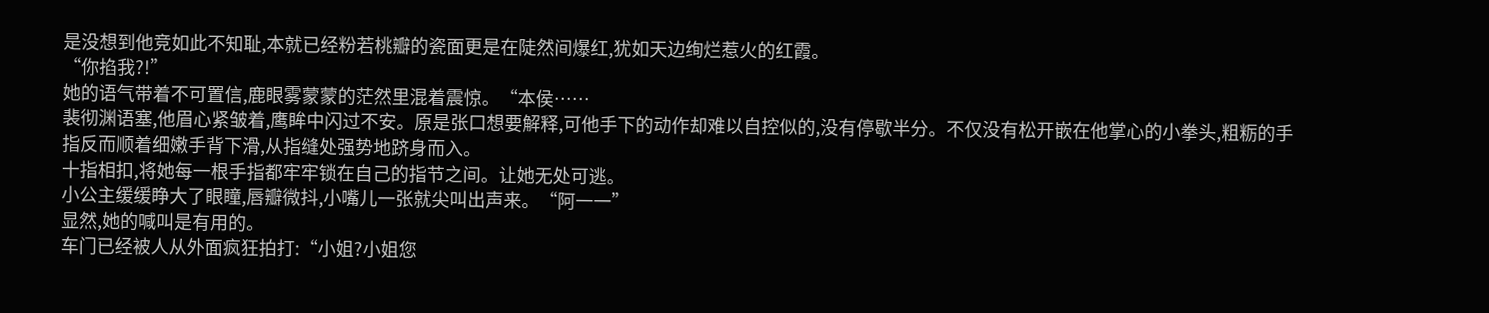是没想到他竞如此不知耻,本就已经粉若桃瓣的瓷面更是在陡然间爆红,犹如天边绚烂惹火的红霞。
“你掐我?!”
她的语气带着不可置信,鹿眼雾蒙蒙的茫然里混着震惊。“本侯……
裴彻渊语塞,他眉心紧皱着,鹰眸中闪过不安。原是张口想要解释,可他手下的动作却难以自控似的,没有停歇半分。不仅没有松开嵌在他掌心的小拳头,粗粝的手指反而顺着细嫩手背下滑,从指缝处强势地跻身而入。
十指相扣,将她每一根手指都牢牢锁在自己的指节之间。让她无处可逃。
小公主缓缓睁大了眼瞳,唇瓣微抖,小嘴儿一张就尖叫出声来。“阿一一”
显然,她的喊叫是有用的。
车门已经被人从外面疯狂拍打:“小姐?小姐您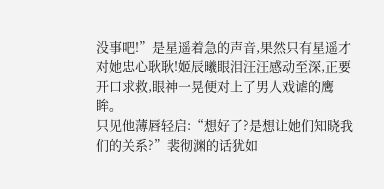没事吧!”是星遥着急的声音,果然只有星遥才对她忠心耿耿!姬辰曦眼泪汪汪感动至深,正要开口求救,眼神一晃便对上了男人戏谑的鹰眸。
只见他薄唇轻启:“想好了?是想让她们知晓我们的关系?”裴彻渊的话犹如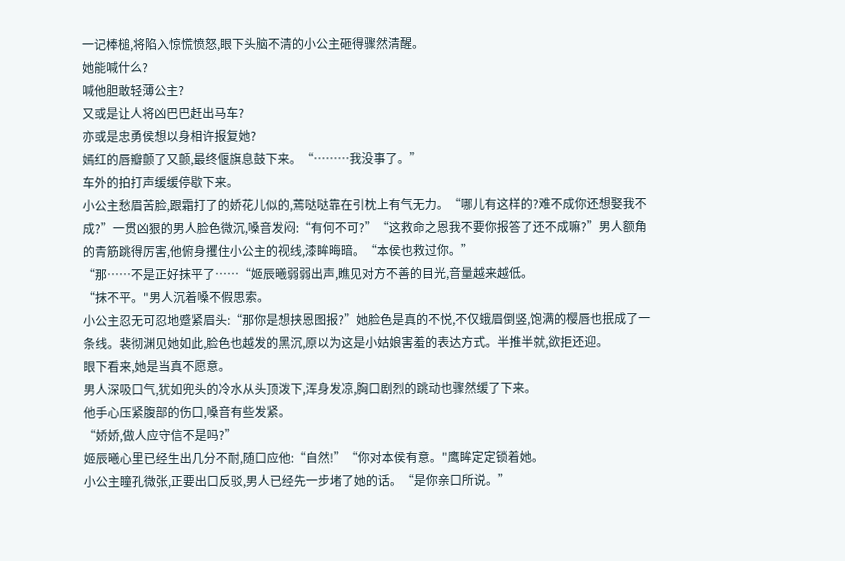一记棒槌,将陷入惊慌愤怒,眼下头脑不清的小公主砸得骤然清醒。
她能喊什么?
喊他胆敢轻薄公主?
又或是让人将凶巴巴赶出马车?
亦或是忠勇侯想以身相许报复她?
嫣红的唇瓣颤了又颤,最终偃旗息鼓下来。“………我没事了。”
车外的拍打声缓缓停歇下来。
小公主愁眉苦脸,跟霜打了的娇花儿似的,蔫哒哒靠在引枕上有气无力。“哪儿有这样的?难不成你还想娶我不成?”一贯凶狠的男人脸色微沉,嗓音发闷:“有何不可?”“这救命之恩我不要你报答了还不成嘛?”男人额角的青筋跳得厉害,他俯身攫住小公主的视线,漆眸晦暗。“本侯也救过你。”
“那……不是正好抹平了……“姬辰曦弱弱出声,瞧见对方不善的目光,音量越来越低。
“抹不平。"男人沉着嗓不假思索。
小公主忍无可忍地蹙紧眉头:“那你是想挟恩图报?”她脸色是真的不悦,不仅蛾眉倒竖,饱满的樱唇也抿成了一条线。裴彻渊见她如此,脸色也越发的黑沉,原以为这是小姑娘害羞的表达方式。半推半就,欲拒还迎。
眼下看来,她是当真不愿意。
男人深吸口气,犹如兜头的冷水从头顶泼下,浑身发凉,胸口剧烈的跳动也骤然缓了下来。
他手心压紧腹部的伤口,嗓音有些发紧。
“娇娇,做人应守信不是吗?”
姬辰曦心里已经生出几分不耐,随口应他:“自然!”“你对本侯有意。"鹰眸定定锁着她。
小公主瞳孔微张,正要出口反驳,男人已经先一步堵了她的话。“是你亲口所说。”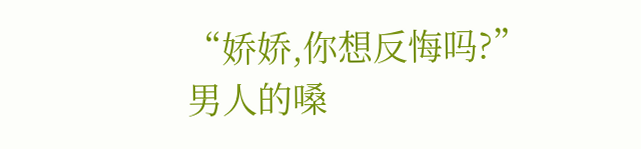“娇娇,你想反悔吗?”
男人的嗓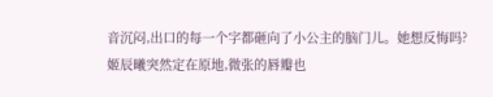音沉闷,出口的每一个字都砸向了小公主的脑门儿。她想反悔吗?
姬辰曦突然定在原地,微张的唇瓣也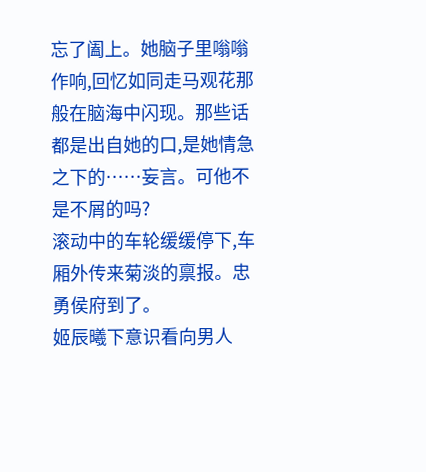忘了阖上。她脑子里嗡嗡作响,回忆如同走马观花那般在脑海中闪现。那些话都是出自她的口,是她情急之下的……妄言。可他不是不屑的吗?
滚动中的车轮缓缓停下,车厢外传来菊淡的禀报。忠勇侯府到了。
姬辰曦下意识看向男人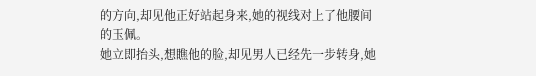的方向,却见他正好站起身来,她的视线对上了他腰间的玉佩。
她立即抬头,想瞧他的脸,却见男人已经先一步转身,她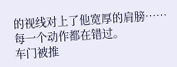的视线对上了他宽厚的肩膀……
每一个动作都在错过。
车门被推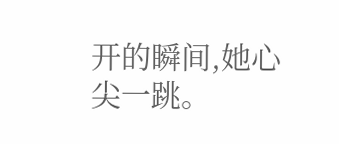开的瞬间,她心尖一跳。